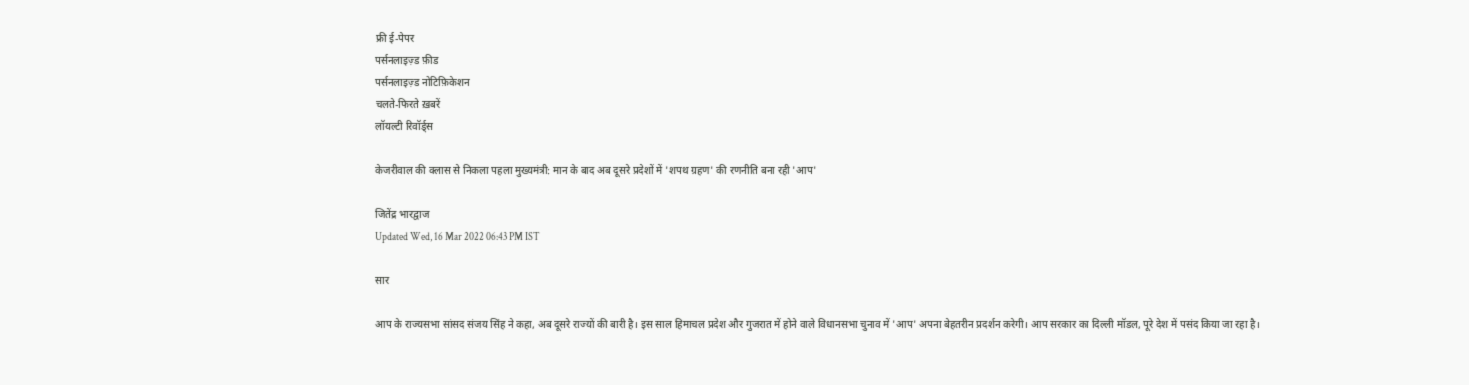फ्री ई-पेपर
पर्सनलाइज़्ड फ़ीड
पर्सनलाइज़्ड नोटिफ़िकेशन
चलते-फिरते ख़बरें
लॉयल्टी रिवॉर्ड्स

केजरीवाल की क्लास से निकला पहला मुख्यमंत्री: मान के बाद अब दूसरे प्रदेशों में 'शपथ ग्रहण' की रणनीति बना रही 'आप'

जितेंद्र भारद्वाज
Updated Wed, 16 Mar 2022 06:43 PM IST

सार

आप के राज्यसभा सांसद संजय सिंह ने कहा, अब दूसरे राज्यों की बारी है। इस साल हिमाचल प्रदेश और गुजरात में होने वाले विधानसभा चुनाव में 'आप' अपना बेहतरीन प्रदर्शन करेगी। आप सरकार का दिल्ली मॉडल, पूरे देश में पसंद किया जा रहा है।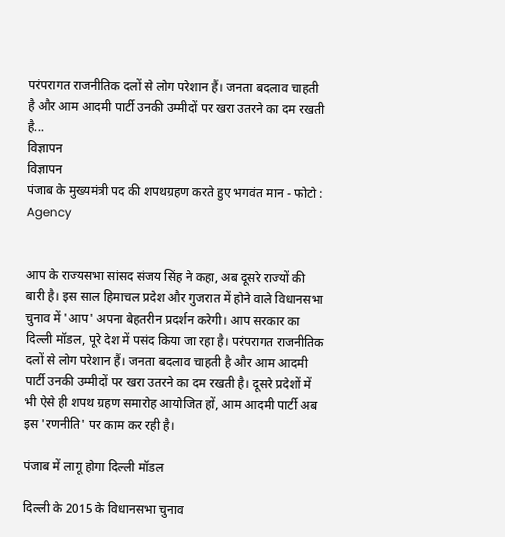परंपरागत राजनीतिक दलों से लोग परेशान हैं। जनता बदलाव चाहती है और आम आदमी पार्टी उनकी उम्मीदों पर खरा उतरने का दम रखती है...
विज्ञापन
विज्ञापन
पंजाब के मुख्यमंत्री पद की शपथग्रहण करते हुए भगवंत मान - फोटो : Agency


आप के राज्यसभा सांसद संजय सिंह ने कहा, अब दूसरे राज्यों की बारी है। इस साल हिमाचल प्रदेश और गुजरात में होने वाले विधानसभा चुनाव में 'आप' अपना बेहतरीन प्रदर्शन करेगी। आप सरकार का दिल्ली मॉडल, पूरे देश में पसंद किया जा रहा है। परंपरागत राजनीतिक दलों से लोग परेशान हैं। जनता बदलाव चाहती है और आम आदमी पार्टी उनकी उम्मीदों पर खरा उतरने का दम रखती है। दूसरे प्रदेशों में भी ऐसे ही शपथ ग्रहण समारोह आयोजित हों, आम आदमी पार्टी अब इस 'रणनीति' पर काम कर रही है।

पंजाब में लागू होगा दिल्ली मॉडल

दिल्ली के 2015 के विधानसभा चुनाव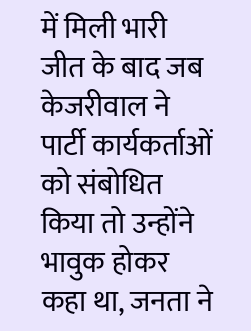में मिली भारी जीत के बाद जब केजरीवाल ने पार्टी कार्यकर्ताओं को संबोधित किया तो उन्होंने भावुक होकर कहा था, जनता ने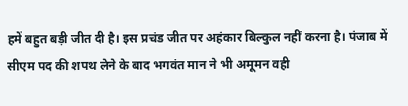हमें बहुत बड़ी जीत दी है। इस प्रचंड जीत पर अहंकार बिल्कुल नहीं करना है। पंजाब में सीएम पद की शपथ लेने के बाद भगवंत मान ने भी अमूमन वही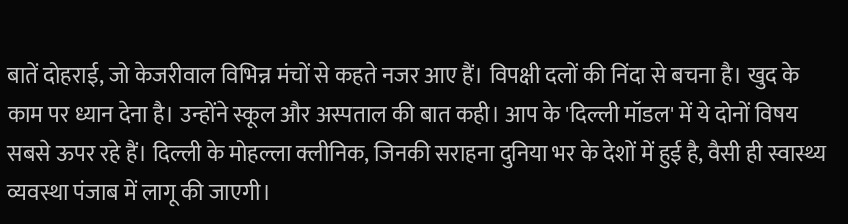बातें दोहराई, जो केजरीवाल विभिन्न मंचों से कहते नजर आए हैं। विपक्षी दलों की निंदा से बचना है। खुद के काम पर ध्यान देना है। उन्होंने स्कूल और अस्पताल की बात कही। आप के 'दिल्ली मॉडल' में ये दोनों विषय सबसे ऊपर रहे हैं। दिल्ली के मोहल्ला क्लीनिक, जिनकी सराहना दुनिया भर के देशों में हुई है, वैसी ही स्वास्थ्य व्यवस्था पंजाब में लागू की जाएगी।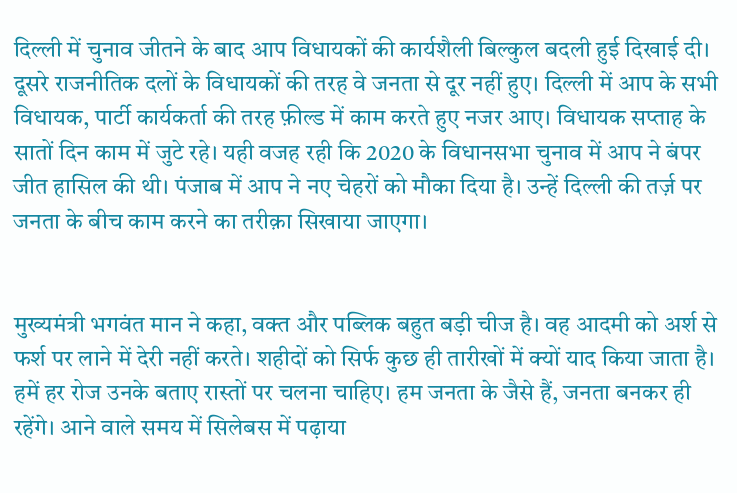दिल्ली में चुनाव जीतने के बाद आप विधायकों की कार्यशैली बिल्कुल बदली हुई दिखाई दी। दूसरे राजनीतिक दलों के विधायकों की तरह वे जनता से दूर नहीं हुए। दिल्ली में आप के सभी विधायक, पार्टी कार्यकर्ता की तरह फ़ील्ड में काम करते हुए नजर आए। विधायक सप्ताह के सातों दिन काम में जुटे रहे। यही वजह रही कि 2020 के विधानसभा चुनाव में आप ने बंपर जीत हासिल की थी। पंजाब में आप ने नए चेहरों को मौका दिया है। उन्हें दिल्ली की तर्ज़ पर जनता के बीच काम करने का तरीक़ा सिखाया जाएगा।


मुख्यमंत्री भगवंत मान ने कहा, वक्त और पब्लिक बहुत बड़ी चीज है। वह आदमी को अर्श से फर्श पर लाने में देरी नहीं करते। शहीदों को सिर्फ कुछ ही तारीखों में क्यों याद किया जाता है। हमें हर रोज उनके बताए रास्तों पर चलना चाहिए। हम जनता के जैसे हैं, जनता बनकर ही रहेंगे। आने वाले समय में सिलेबस में पढ़ाया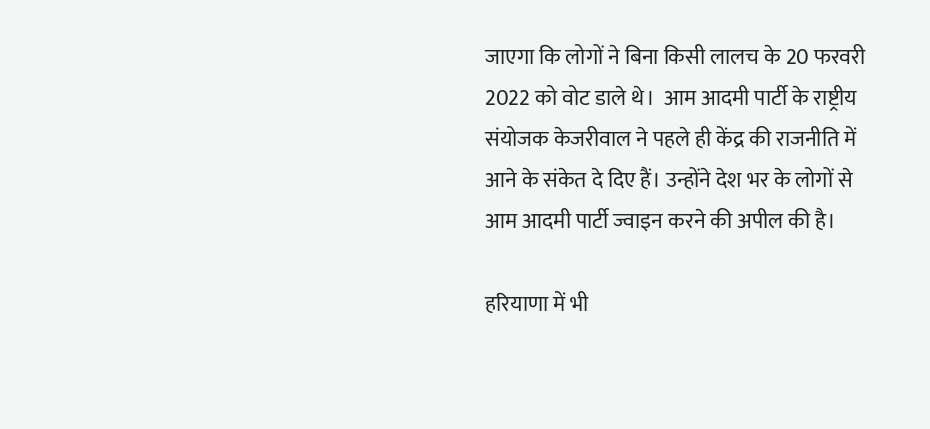जाएगा कि लोगों ने बिना किसी लालच के 20 फरवरी 2022 को वोट डाले थे।  आम आदमी पार्टी के राष्ट्रीय संयोजक केजरीवाल ने पहले ही केंद्र की राजनीति में आने के संकेत दे दिए हैं। उन्होंने देश भर के लोगों से आम आदमी पार्टी ज्वाइन करने की अपील की है।

हरियाणा में भी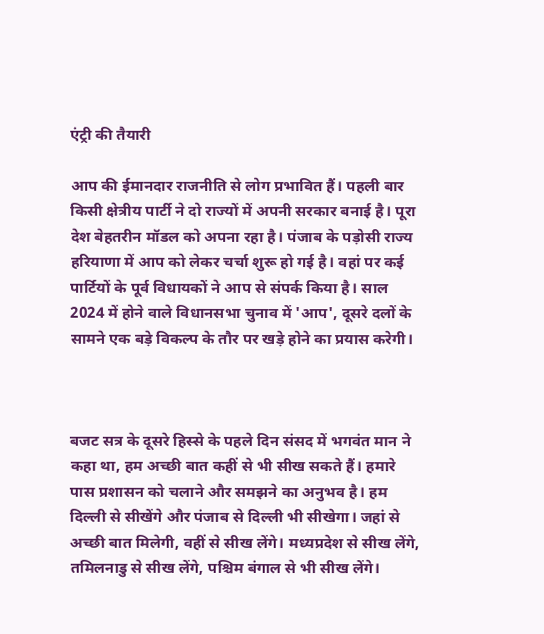एंट्री की तैयारी

आप की ईमानदार राजनीति से लोग प्रभावित हैं। पहली बार किसी क्षेत्रीय पार्टी ने दो राज्यों में अपनी सरकार बनाई है। पूरा देश बेहतरीन मॉडल को अपना रहा है। पंजाब के पड़ोसी राज्य हरियाणा में आप को लेकर चर्चा शुरू हो गई है। वहां पर कई पार्टियों के पूर्व विधायकों ने आप से संपर्क किया है। साल 2024 में होने वाले विधानसभा चुनाव में 'आप', दूसरे दलों के सामने एक बड़े विकल्प के तौर पर खड़े होने का प्रयास करेगी।



बजट सत्र के दूसरे हिस्से के पहले दिन संसद में भगवंत मान ने कहा था, हम अच्छी बात कहीं से भी सीख सकते हैं। हमारे पास प्रशासन को चलाने और समझने का अनुभव है। हम दिल्ली से सीखेंगे और पंजाब से दिल्ली भी सीखेगा। जहां से अच्छी बात मिलेगी, वहीं से सीख लेंगे। मध्यप्रदेश से सीख लेंगे, तमिलनाडु से सीख लेंगे, पश्चिम बंगाल से भी सीख लेंगे।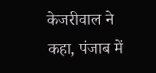केजरीवाल ने कहा, पंजाब में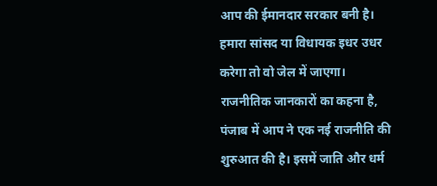आप की ईमानदार सरकार बनी है। हमारा सांसद या विधायक इधर उधर करेगा तो वो जेल में जाएगा। राजनीतिक जानकारों का कहना है, पंजाब में आप ने एक नई राजनीति की शुरुआत की है। इसमें जाति और धर्म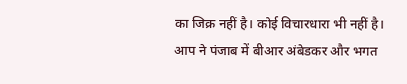का जिक्र नहीं है। कोई विचारधारा भी नहीं है। आप ने पंजाब में बीआर अंबेडकर और भगत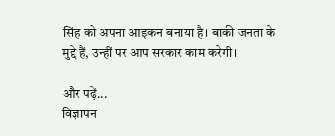सिंह को अपना आइकन बनाया है। बाकी जनता के मुद्दे हैं, उन्हीं पर आप सरकार काम करेगी।

और पढ़ें...
विज्ञापन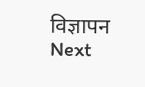विज्ञापन
Next